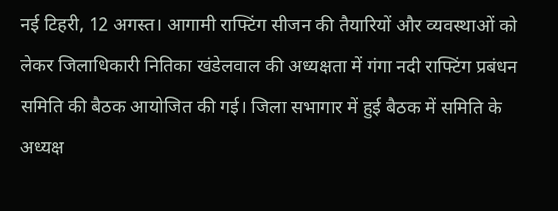नई टिहरी, 12 अगस्त। आगामी राफ्टिंग सीजन की तैयारियों और व्यवस्थाओं को लेकर जिलाधिकारी नितिका खंडेलवाल की अध्यक्षता में गंगा नदी राफ्टिंग प्रबंधन समिति की बैठक आयोजित की गई। जिला सभागार में हुई बैठक में समिति के अध्यक्ष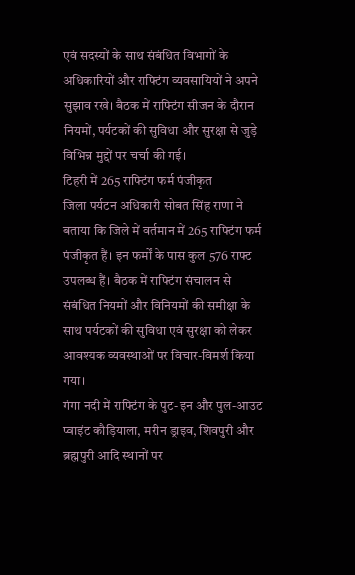एवं सदस्यों के साथ संबंधित विभागों के अधिकारियों और राफ्टिंग व्यवसायियों ने अपने सुझाव रखे। बैठक में राफ्टिंग सीजन के दौरान नियमों, पर्यटकों की सुविधा और सुरक्षा से जुड़े विभिन्न मुद्दों पर चर्चा की गई।
टिहरी में 265 राफ्टिंग फर्म पंजीकृत
जिला पर्यटन अधिकारी सोबत सिंह राणा ने बताया कि जिले में वर्तमान में 265 राफ्टिंग फर्म पंजीकृत हैं। इन फर्मों के पास कुल 576 राफ्ट उपलब्ध हैं। बैठक में राफ्टिंग संचालन से संबंधित नियमों और विनियमों की समीक्षा के साथ पर्यटकों की सुविधा एवं सुरक्षा को लेकर आवश्यक व्यवस्थाओं पर विचार-विमर्श किया गया।
गंगा नदी में राफ्टिंग के पुट-इन और पुल-आउट प्वाइंट कौड़ियाला, मरीन ड्राइव, शिवपुरी और ब्रह्मपुरी आदि स्थानों पर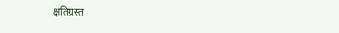क्षतिग्रस्त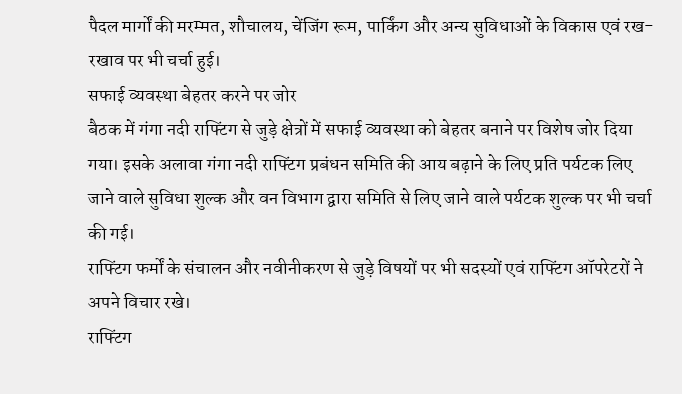पैदल मार्गों की मरम्मत, शौचालय, चेंजिंग रूम, पार्किंग और अन्य सुविधाओं के विकास एवं रख-रखाव पर भी चर्चा हुई।
सफाई व्यवस्था बेहतर करने पर जोर
बैठक में गंगा नदी राफ्टिंग से जुड़े क्षेत्रों में सफाई व्यवस्था को बेहतर बनाने पर विशेष जोर दिया गया। इसके अलावा गंगा नदी राफ्टिंग प्रबंधन समिति की आय बढ़ाने के लिए प्रति पर्यटक लिए जाने वाले सुविधा शुल्क और वन विभाग द्वारा समिति से लिए जाने वाले पर्यटक शुल्क पर भी चर्चा की गई।
राफ्टिंग फर्मों के संचालन और नवीनीकरण से जुड़े विषयों पर भी सदस्यों एवं राफ्टिंग ऑपरेटरों ने अपने विचार रखे।
राफ्टिंग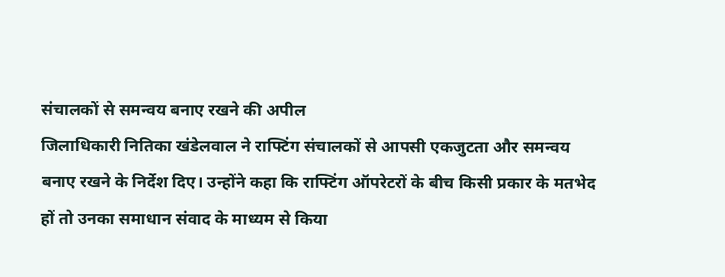संचालकों से समन्वय बनाए रखने की अपील
जिलाधिकारी नितिका खंडेलवाल ने राफ्टिंग संचालकों से आपसी एकजुटता और समन्वय बनाए रखने के निर्देश दिए। उन्होंने कहा कि राफ्टिंग ऑपरेटरों के बीच किसी प्रकार के मतभेद हों तो उनका समाधान संवाद के माध्यम से किया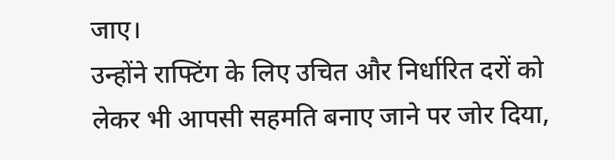जाए।
उन्होंने राफ्टिंग के लिए उचित और निर्धारित दरों को लेकर भी आपसी सहमति बनाए जाने पर जोर दिया,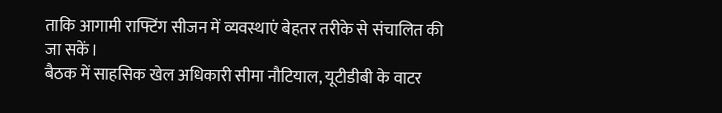ताकि आगामी राफ्टिंग सीजन में व्यवस्थाएं बेहतर तरीके से संचालित की जा सकें।
बैठक में साहसिक खेल अधिकारी सीमा नौटियाल, यूटीडीबी के वाटर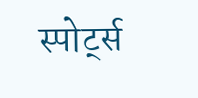स्पोर्ट्स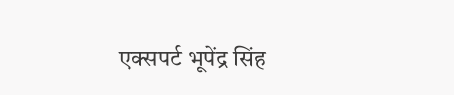एक्सपर्ट भूपेंद्र सिंह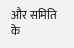और समिति के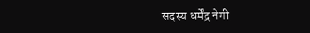सदस्य धर्मेंद्र नेगी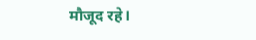मौजूद रहे।